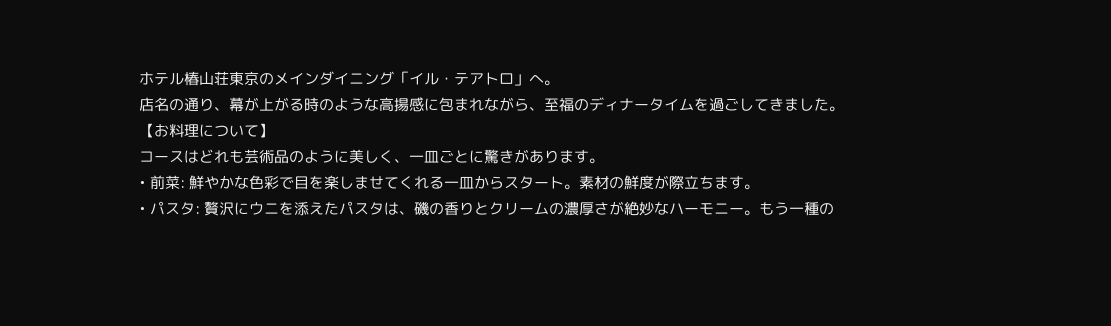ホテル椿山荘東京のメインダイニング「イル・テアトロ」へ。
店名の通り、幕が上がる時のような高揚感に包まれながら、至福のディナータイムを過ごしてきました。
【お料理について】
コースはどれも芸術品のように美しく、一皿ごとに驚きがあります。
• 前菜: 鮮やかな色彩で目を楽しませてくれる一皿からスタート。素材の鮮度が際立ちます。
• パスタ: 贅沢にウニを添えたパスタは、磯の香りとクリームの濃厚さが絶妙なハーモニー。もう一種の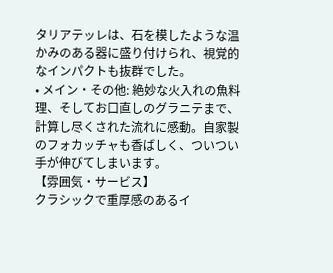タリアテッレは、石を模したような温かみのある器に盛り付けられ、視覚的なインパクトも抜群でした。
• メイン・その他: 絶妙な火入れの魚料理、そしてお口直しのグラニテまで、計算し尽くされた流れに感動。自家製のフォカッチャも香ばしく、ついつい手が伸びてしまいます。
【雰囲気・サービス】
クラシックで重厚感のあるイ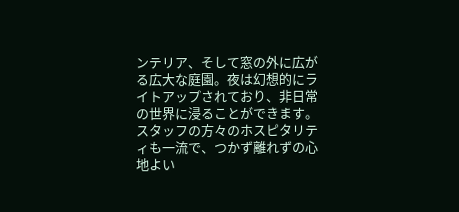ンテリア、そして窓の外に広がる広大な庭園。夜は幻想的にライトアップされており、非日常の世界に浸ることができます。
スタッフの方々のホスピタリティも一流で、つかず離れずの心地よい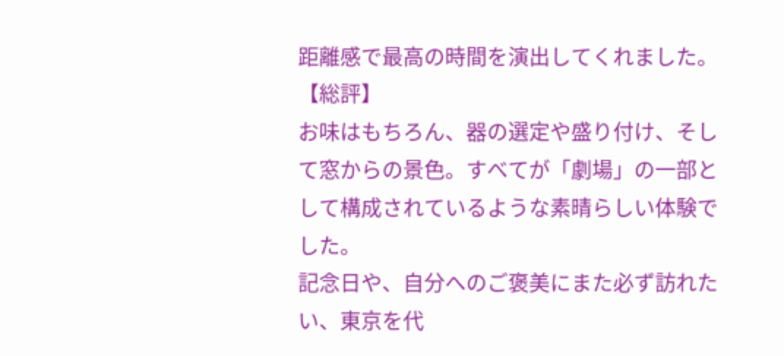距離感で最高の時間を演出してくれました。
【総評】
お味はもちろん、器の選定や盛り付け、そして窓からの景色。すべてが「劇場」の一部として構成されているような素晴らしい体験でした。
記念日や、自分へのご褒美にまた必ず訪れたい、東京を代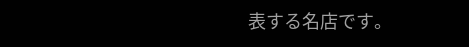表する名店です。